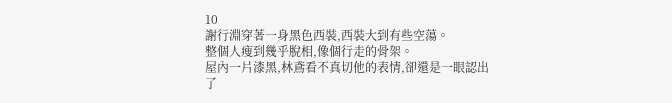10
謝行淵穿著一身黑色西裝,西裝大到有些空蕩。
整個人瘦到幾乎脫相,像個行走的骨架。
屋內一片漆黑,林鳶看不真切他的表情,卻還是一眼認出了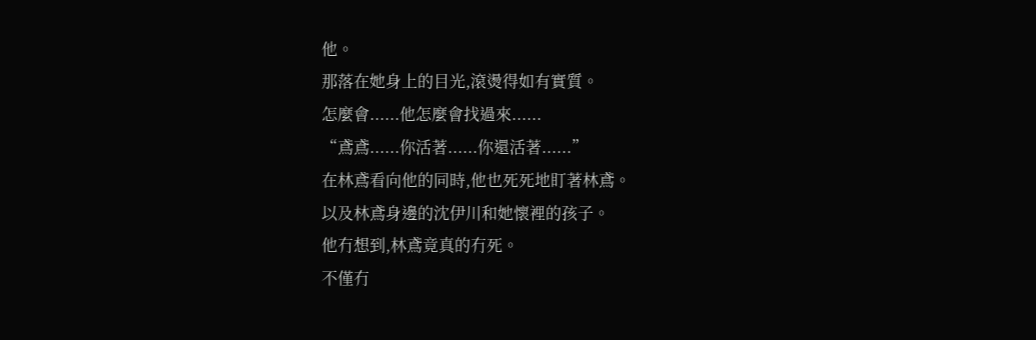他。
那落在她身上的目光,滾燙得如有實質。
怎麼會......他怎麼會找過來......
“鳶鳶......你活著......你還活著......”
在林鳶看向他的同時,他也死死地盯著林鳶。
以及林鳶身邊的沈伊川和她懷裡的孩子。
他冇想到,林鳶竟真的冇死。
不僅冇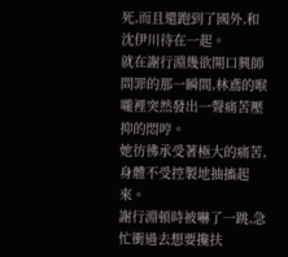死,而且還跑到了國外,和沈伊川待在一起。
就在謝行淵幾欲開口興師問罪的那一瞬間,林鳶的喉嚨裡突然發出一聲痛苦壓抑的悶哼。
她彷彿承受著極大的痛苦,身體不受控製地抽搐起來。
謝行淵頓時被嚇了一跳,急忙衝過去想要攙扶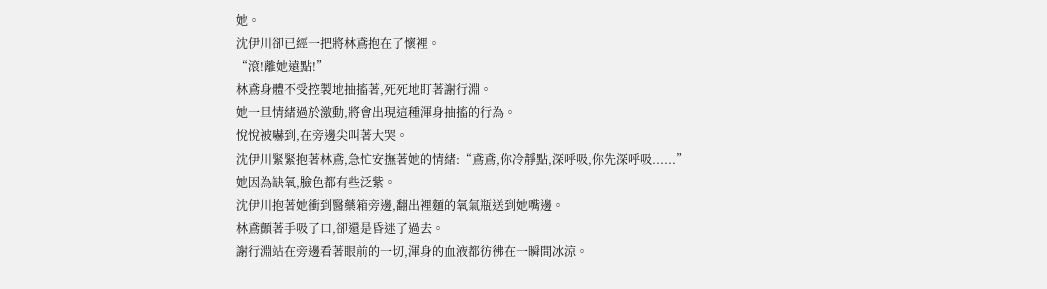她。
沈伊川卻已經一把將林鳶抱在了懷裡。
“滾!離她遠點!”
林鳶身體不受控製地抽搐著,死死地盯著謝行淵。
她一旦情緒過於激動,將會出現這種渾身抽搐的行為。
悅悅被嚇到,在旁邊尖叫著大哭。
沈伊川緊緊抱著林鳶,急忙安撫著她的情緒:“鳶鳶,你冷靜點,深呼吸,你先深呼吸......”
她因為缺氧,臉色都有些泛紫。
沈伊川抱著她衝到醫藥箱旁邊,翻出裡麵的氧氣瓶送到她嘴邊。
林鳶顫著手吸了口,卻還是昏迷了過去。
謝行淵站在旁邊看著眼前的一切,渾身的血液都彷彿在一瞬間冰涼。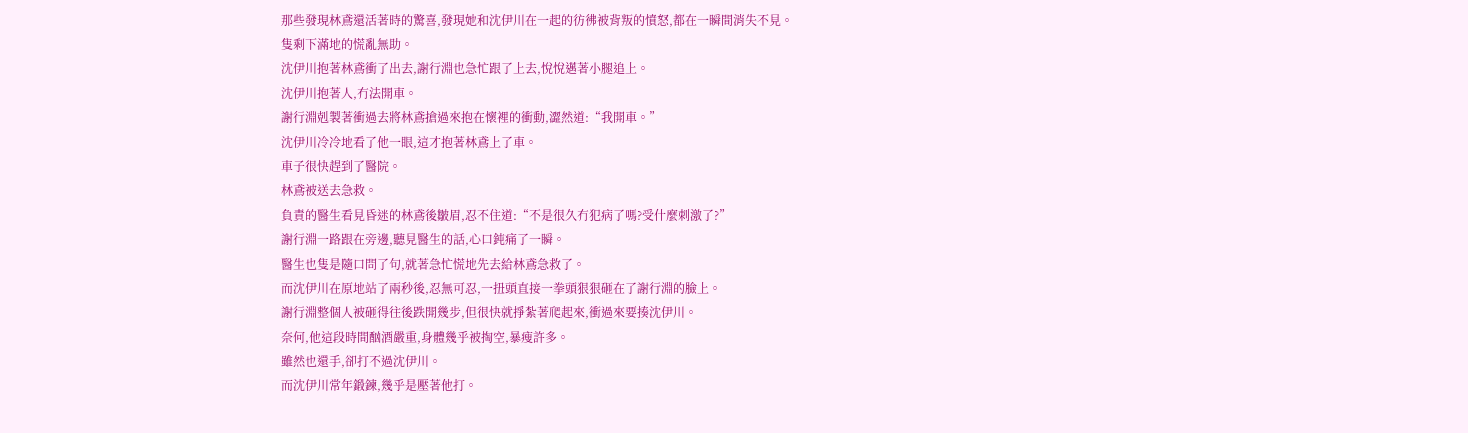那些發現林鳶還活著時的驚喜,發現她和沈伊川在一起的彷彿被背叛的憤怒,都在一瞬間消失不見。
隻剩下滿地的慌亂無助。
沈伊川抱著林鳶衝了出去,謝行淵也急忙跟了上去,悅悅邁著小腿追上。
沈伊川抱著人,冇法開車。
謝行淵剋製著衝過去將林鳶搶過來抱在懷裡的衝動,澀然道:“我開車。”
沈伊川冷冷地看了他一眼,這才抱著林鳶上了車。
車子很快趕到了醫院。
林鳶被送去急救。
負責的醫生看見昏迷的林鳶後皺眉,忍不住道:“不是很久冇犯病了嗎?受什麼刺激了?”
謝行淵一路跟在旁邊,聽見醫生的話,心口鈍痛了一瞬。
醫生也隻是隨口問了句,就著急忙慌地先去給林鳶急救了。
而沈伊川在原地站了兩秒後,忍無可忍,一扭頭直接一拳頭狠狠砸在了謝行淵的臉上。
謝行淵整個人被砸得往後跌開幾步,但很快就掙紮著爬起來,衝過來要揍沈伊川。
奈何,他這段時間酗酒嚴重,身體幾乎被掏空,暴瘦許多。
雖然也還手,卻打不過沈伊川。
而沈伊川常年鍛鍊,幾乎是壓著他打。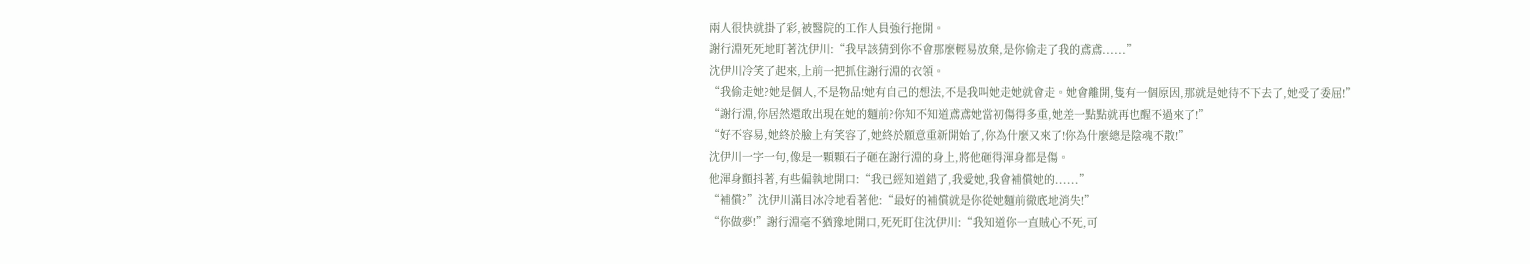兩人很快就掛了彩,被醫院的工作人員強行拖開。
謝行淵死死地盯著沈伊川:“我早該猜到你不會那麼輕易放棄,是你偷走了我的鳶鳶......”
沈伊川冷笑了起來,上前一把抓住謝行淵的衣領。
“我偷走她?她是個人,不是物品!她有自己的想法,不是我叫她走她就會走。她會離開,隻有一個原因,那就是她待不下去了,她受了委屈!”
“謝行淵,你居然還敢出現在她的麵前?你知不知道鳶鳶她當初傷得多重,她差一點點就再也醒不過來了!”
“好不容易,她終於臉上有笑容了,她終於願意重新開始了,你為什麼又來了!你為什麼總是陰魂不散!”
沈伊川一字一句,像是一顆顆石子砸在謝行淵的身上,將他砸得渾身都是傷。
他渾身顫抖著,有些偏執地開口:“我已經知道錯了,我愛她,我會補償她的......”
“補償?”沈伊川滿目冰冷地看著他:“最好的補償就是你從她麵前徹底地消失!”
“你做夢!”謝行淵毫不猶豫地開口,死死盯住沈伊川:“我知道你一直賊心不死,可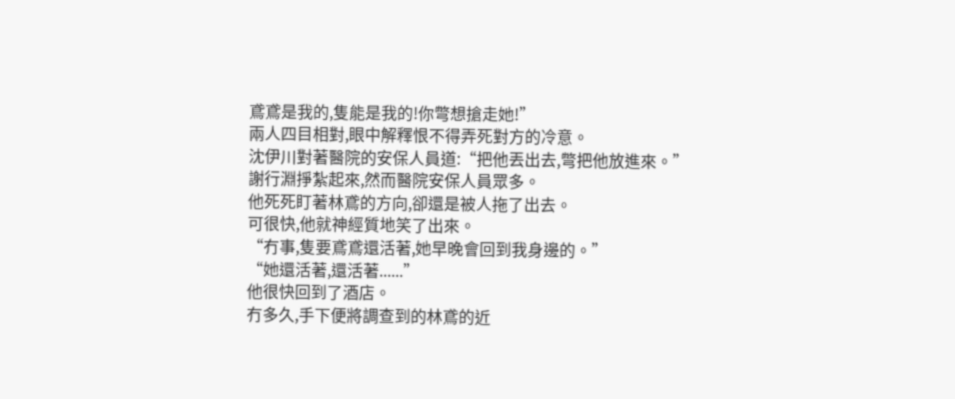鳶鳶是我的,隻能是我的!你彆想搶走她!”
兩人四目相對,眼中解釋恨不得弄死對方的冷意。
沈伊川對著醫院的安保人員道:“把他丟出去,彆把他放進來。”
謝行淵掙紮起來,然而醫院安保人員眾多。
他死死盯著林鳶的方向,卻還是被人拖了出去。
可很快,他就神經質地笑了出來。
“冇事,隻要鳶鳶還活著,她早晚會回到我身邊的。”
“她還活著,還活著......”
他很快回到了酒店。
冇多久,手下便將調查到的林鳶的近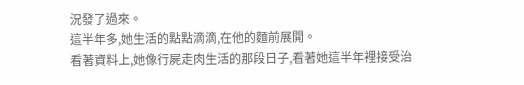況發了過來。
這半年多,她生活的點點滴滴,在他的麵前展開。
看著資料上,她像行屍走肉生活的那段日子,看著她這半年裡接受治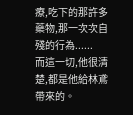療,吃下的那許多藥物,那一次次自殘的行為......
而這一切,他很清楚,都是他給林鳶帶來的。